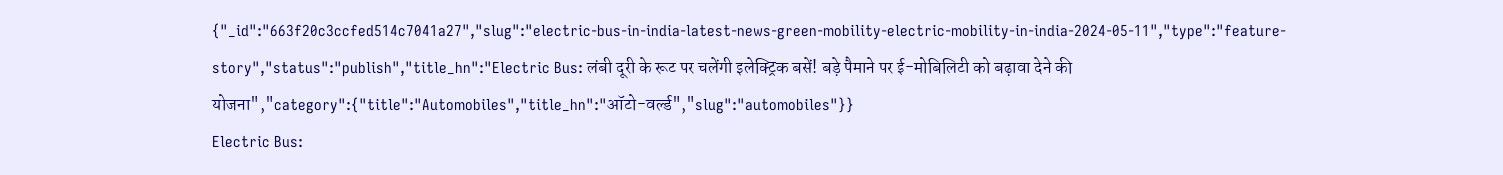{"_id":"663f20c3ccfed514c7041a27","slug":"electric-bus-in-india-latest-news-green-mobility-electric-mobility-in-india-2024-05-11","type":"feature-story","status":"publish","title_hn":"Electric Bus: लंबी दूरी के रूट पर चलेंगी इलेक्ट्रिक बसें! बड़े पैमाने पर ई-मोबिलिटी को बढ़ावा देने की योजना","category":{"title":"Automobiles","title_hn":"ऑटो-वर्ल्ड","slug":"automobiles"}}
Electric Bus: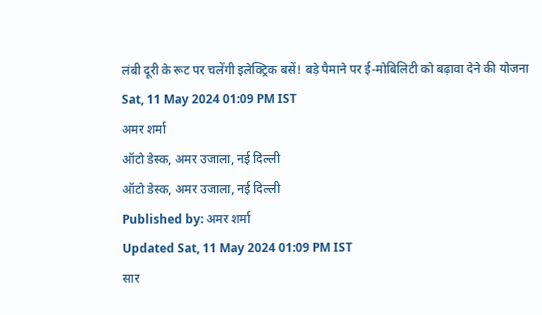लंबी दूरी के रूट पर चलेंगी इलेक्ट्रिक बसें! बड़े पैमाने पर ई-मोबिलिटी को बढ़ावा देने की योजना
Sat, 11 May 2024 01:09 PM IST
अमर शर्मा
ऑटो डेस्क, अमर उजाला, नई दिल्ली
ऑटो डेस्क, अमर उजाला, नई दिल्ली
Published by: अमर शर्मा
Updated Sat, 11 May 2024 01:09 PM IST
सार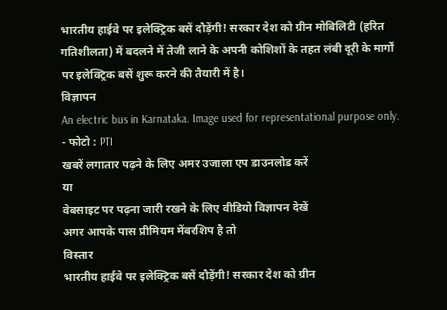भारतीय हाईवे पर इलेक्ट्रिक बसें दौड़ेंगी! सरकार देश को ग्रीन मोबिलिटी (हरित गतिशीलता) में बदलने में तेजी लाने के अपनी कोशिशों के तहत लंबी दूरी के मार्गों पर इलेक्ट्रिक बसें शुरू करने की तैयारी में है।
विज्ञापन
An electric bus in Karnataka. Image used for representational purpose only.
- फोटो : PTI
खबरें लगातार पढ़ने के लिए अमर उजाला एप डाउनलोड करें
या
वेबसाइट पर पढ़ना जारी रखने के लिए वीडियो विज्ञापन देखें
अगर आपके पास प्रीमियम मेंबरशिप है तो
विस्तार
भारतीय हाईवे पर इलेक्ट्रिक बसें दौड़ेंगी! सरकार देश को ग्रीन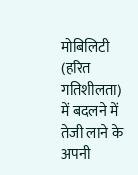मोबिलिटी (हरित गतिशीलता) में बदलने में तेजी लाने के अपनी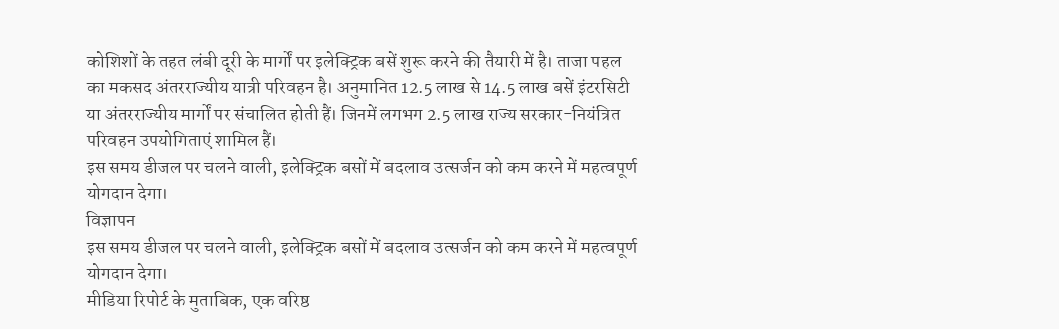कोशिशों के तहत लंबी दूरी के मार्गों पर इलेक्ट्रिक बसें शुरू करने की तैयारी में है। ताजा पहल का मकसद अंतरराज्यीय यात्री परिवहन है। अनुमानित 12.5 लाख से 14.5 लाख बसें इंटरसिटी या अंतरराज्यीय मार्गों पर संचालित होती हैं। जिनमें लगभग 2.5 लाख राज्य सरकार-नियंत्रित परिवहन उपयोगिताएं शामिल हैं।
इस समय डीजल पर चलने वाली, इलेक्ट्रिक बसों में बदलाव उत्सर्जन को कम करने में महत्वपूर्ण योगदान देगा।
विज्ञापन
इस समय डीजल पर चलने वाली, इलेक्ट्रिक बसों में बदलाव उत्सर्जन को कम करने में महत्वपूर्ण योगदान देगा।
मीडिया रिपोर्ट के मुताबिक, एक वरिष्ठ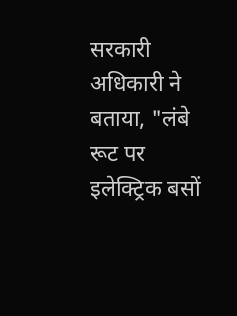सरकारी अधिकारी ने बताया, "लंबे रूट पर इलेक्ट्रिक बसों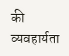की व्यवहार्यता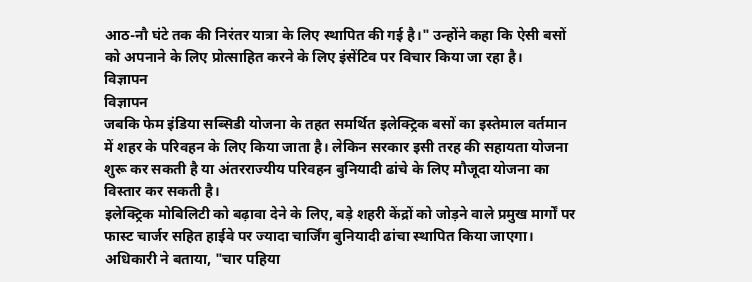आठ-नौ घंटे तक की निरंतर यात्रा के लिए स्थापित की गई है।" उन्होंने कहा कि ऐसी बसों को अपनाने के लिए प्रोत्साहित करने के लिए इंसेंटिव पर विचार किया जा रहा है।
विज्ञापन
विज्ञापन
जबकि फेम इंडिया सब्सिडी योजना के तहत समर्थित इलेक्ट्रिक बसों का इस्तेमाल वर्तमान में शहर के परिवहन के लिए किया जाता है। लेकिन सरकार इसी तरह की सहायता योजना शुरू कर सकती है या अंतरराज्यीय परिवहन बुनियादी ढांचे के लिए मौजूदा योजना का विस्तार कर सकती है।
इलेक्ट्रिक मोबिलिटी को बढ़ावा देने के लिए, बड़े शहरी केंद्रों को जोड़ने वाले प्रमुख मार्गों पर फास्ट चार्जर सहित हाईवे पर ज्यादा चार्जिंग बुनियादी ढांचा स्थापित किया जाएगा।
अधिकारी ने बताया, "चार पहिया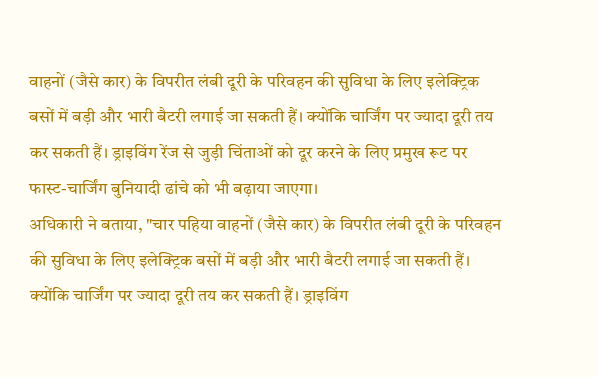वाहनों (जैसे कार) के विपरीत लंबी दूरी के परिवहन की सुविधा के लिए इलेक्ट्रिक बसों में बड़ी और भारी बैटरी लगाई जा सकती हैं। क्योंकि चार्जिंग पर ज्यादा दूरी तय कर सकती हैं। ड्राइविंग रेंज से जुड़ी चिंताओं को दूर करने के लिए प्रमुख रूट पर फास्ट-चार्जिंग बुनियादी ढांचे को भी बढ़ाया जाएगा।
अधिकारी ने बताया, "चार पहिया वाहनों (जैसे कार) के विपरीत लंबी दूरी के परिवहन की सुविधा के लिए इलेक्ट्रिक बसों में बड़ी और भारी बैटरी लगाई जा सकती हैं। क्योंकि चार्जिंग पर ज्यादा दूरी तय कर सकती हैं। ड्राइविंग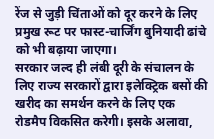रेंज से जुड़ी चिंताओं को दूर करने के लिए प्रमुख रूट पर फास्ट-चार्जिंग बुनियादी ढांचे को भी बढ़ाया जाएगा।
सरकार जल्द ही लंबी दूरी के संचालन के लिए राज्य सरकारों द्वारा इलेक्ट्रिक बसों की खरीद का समर्थन करने के लिए एक रोडमैप विकसित करेगी। इसके अलावा,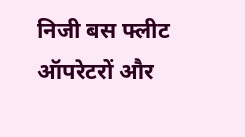निजी बस फ्लीट ऑपरेटरों और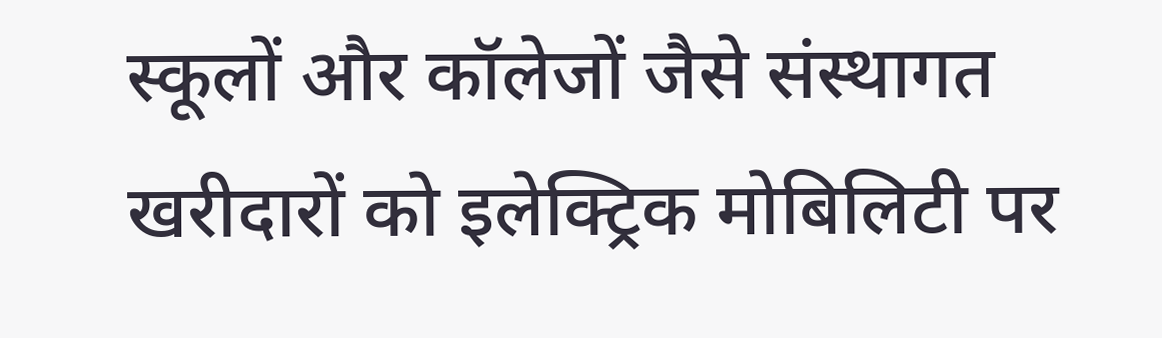स्कूलों और कॉलेजों जैसे संस्थागत खरीदारों को इलेक्ट्रिक मोबिलिटी पर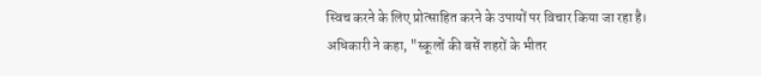स्विच करने के लिए प्रोत्साहित करने के उपायों पर विचार किया जा रहा है।
अधिकारी ने कहा, "स्कूलों की बसें शहरों के भीतर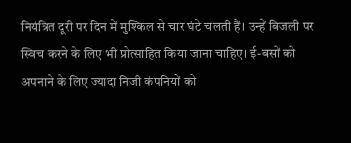नियंत्रित दूरी पर दिन में मुश्किल से चार घंटे चलती हैं। उन्हें बिजली पर स्विच करने के लिए भी प्रोत्साहित किया जाना चाहिए। ई-बसों को अपनाने के लिए ज्यादा निजी कंपनियों को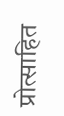प्रोत्साहित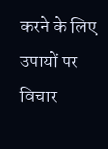करने के लिए उपायों पर विचार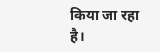किया जा रहा है।